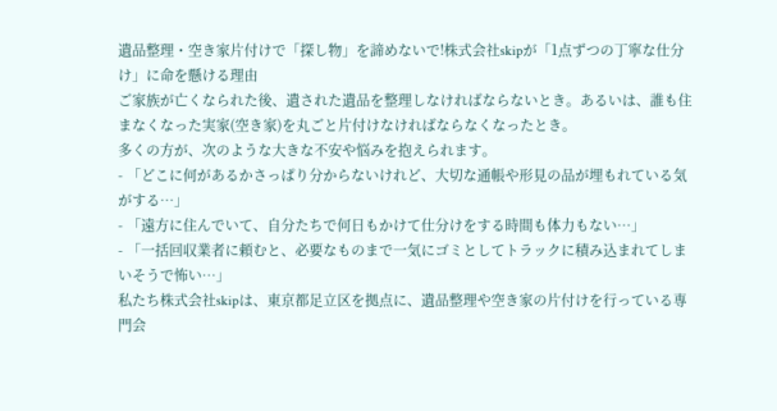遺品整理・空き家片付けで「探し物」を諦めないで!株式会社skipが「1点ずつの丁寧な仕分け」に命を懸ける理由
ご家族が亡くなられた後、遺された遺品を整理しなければならないとき。あるいは、誰も住まなくなった実家(空き家)を丸ごと片付けなければならなくなったとき。
多くの方が、次のような大きな不安や悩みを抱えられます。
- 「どこに何があるかさっぱり分からないけれど、大切な通帳や形見の品が埋もれている気がする…」
- 「遠方に住んでいて、自分たちで何日もかけて仕分けをする時間も体力もない…」
- 「一括回収業者に頼むと、必要なものまで一気にゴミとしてトラックに積み込まれてしまいそうで怖い…」
私たち株式会社skipは、東京都足立区を拠点に、遺品整理や空き家の片付けを行っている専門会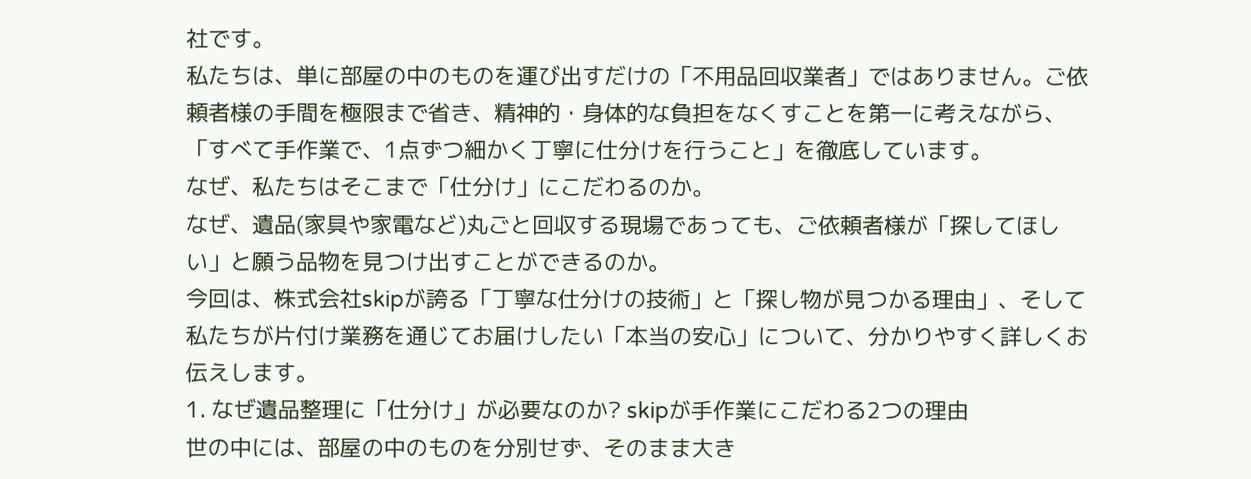社です。
私たちは、単に部屋の中のものを運び出すだけの「不用品回収業者」ではありません。ご依頼者様の手間を極限まで省き、精神的・身体的な負担をなくすことを第一に考えながら、「すべて手作業で、1点ずつ細かく丁寧に仕分けを行うこと」を徹底しています。
なぜ、私たちはそこまで「仕分け」にこだわるのか。
なぜ、遺品(家具や家電など)丸ごと回収する現場であっても、ご依頼者様が「探してほしい」と願う品物を見つけ出すことができるのか。
今回は、株式会社skipが誇る「丁寧な仕分けの技術」と「探し物が見つかる理由」、そして私たちが片付け業務を通じてお届けしたい「本当の安心」について、分かりやすく詳しくお伝えします。
1. なぜ遺品整理に「仕分け」が必要なのか? skipが手作業にこだわる2つの理由
世の中には、部屋の中のものを分別せず、そのまま大き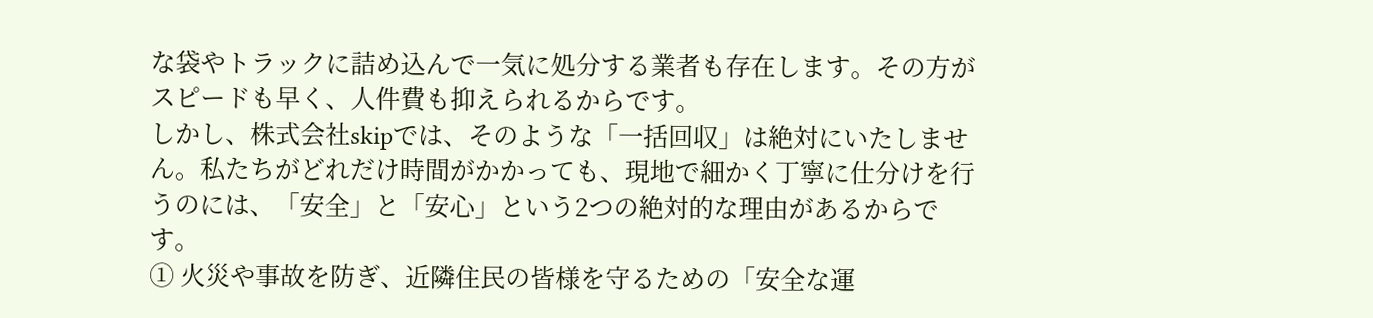な袋やトラックに詰め込んで一気に処分する業者も存在します。その方がスピードも早く、人件費も抑えられるからです。
しかし、株式会社skipでは、そのような「一括回収」は絶対にいたしません。私たちがどれだけ時間がかかっても、現地で細かく丁寧に仕分けを行うのには、「安全」と「安心」という2つの絶対的な理由があるからです。
① 火災や事故を防ぎ、近隣住民の皆様を守るための「安全な運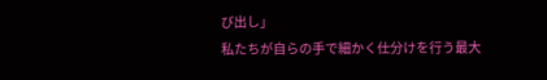び出し」
私たちが自らの手で細かく仕分けを行う最大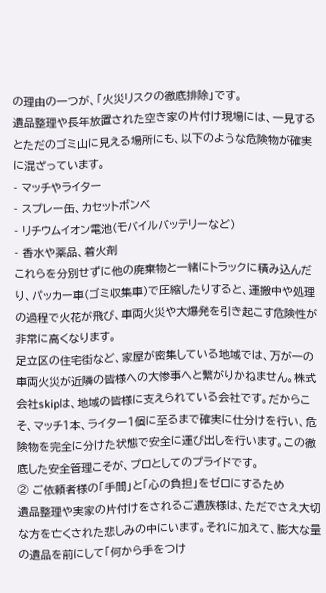の理由の一つが、「火災リスクの徹底排除」です。
遺品整理や長年放置された空き家の片付け現場には、一見するとただのゴミ山に見える場所にも、以下のような危険物が確実に混ざっています。
- マッチやライター
- スプレー缶、カセットボンベ
- リチウムイオン電池(モバイルバッテリーなど)
- 香水や薬品、着火剤
これらを分別せずに他の廃棄物と一緒にトラックに積み込んだり、パッカー車(ゴミ収集車)で圧縮したりすると、運搬中や処理の過程で火花が飛び、車両火災や大爆発を引き起こす危険性が非常に高くなります。
足立区の住宅街など、家屋が密集している地域では、万が一の車両火災が近隣の皆様への大惨事へと繋がりかねません。株式会社skipは、地域の皆様に支えられている会社です。だからこそ、マッチ1本、ライター1個に至るまで確実に仕分けを行い、危険物を完全に分けた状態で安全に運び出しを行います。この徹底した安全管理こそが、プロとしてのプライドです。
② ご依頼者様の「手間」と「心の負担」をゼロにするため
遺品整理や実家の片付けをされるご遺族様は、ただでさえ大切な方を亡くされた悲しみの中にいます。それに加えて、膨大な量の遺品を前にして「何から手をつけ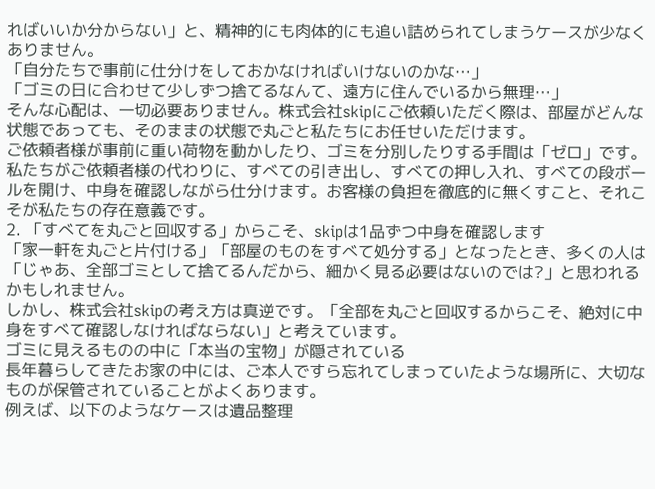ればいいか分からない」と、精神的にも肉体的にも追い詰められてしまうケースが少なくありません。
「自分たちで事前に仕分けをしておかなければいけないのかな…」
「ゴミの日に合わせて少しずつ捨てるなんて、遠方に住んでいるから無理…」
そんな心配は、一切必要ありません。株式会社skipにご依頼いただく際は、部屋がどんな状態であっても、そのままの状態で丸ごと私たちにお任せいただけます。
ご依頼者様が事前に重い荷物を動かしたり、ゴミを分別したりする手間は「ゼロ」です。私たちがご依頼者様の代わりに、すべての引き出し、すべての押し入れ、すべての段ボールを開け、中身を確認しながら仕分けます。お客様の負担を徹底的に無くすこと、それこそが私たちの存在意義です。
2. 「すべてを丸ごと回収する」からこそ、skipは1品ずつ中身を確認します
「家一軒を丸ごと片付ける」「部屋のものをすべて処分する」となったとき、多くの人は「じゃあ、全部ゴミとして捨てるんだから、細かく見る必要はないのでは?」と思われるかもしれません。
しかし、株式会社skipの考え方は真逆です。「全部を丸ごと回収するからこそ、絶対に中身をすべて確認しなければならない」と考えています。
ゴミに見えるものの中に「本当の宝物」が隠されている
長年暮らしてきたお家の中には、ご本人ですら忘れてしまっていたような場所に、大切なものが保管されていることがよくあります。
例えば、以下のようなケースは遺品整理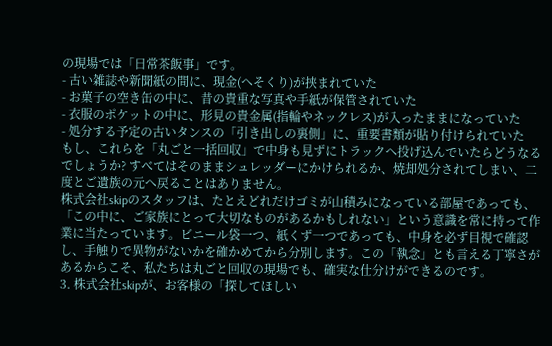の現場では「日常茶飯事」です。
- 古い雑誌や新聞紙の間に、現金(へそくり)が挟まれていた
- お菓子の空き缶の中に、昔の貴重な写真や手紙が保管されていた
- 衣服のポケットの中に、形見の貴金属(指輪やネックレス)が入ったままになっていた
- 処分する予定の古いタンスの「引き出しの裏側」に、重要書類が貼り付けられていた
もし、これらを「丸ごと一括回収」で中身も見ずにトラックへ投げ込んでいたらどうなるでしょうか? すべてはそのままシュレッダーにかけられるか、焼却処分されてしまい、二度とご遺族の元へ戻ることはありません。
株式会社skipのスタッフは、たとえどれだけゴミが山積みになっている部屋であっても、「この中に、ご家族にとって大切なものがあるかもしれない」という意識を常に持って作業に当たっています。ビニール袋一つ、紙くず一つであっても、中身を必ず目視で確認し、手触りで異物がないかを確かめてから分別します。この「執念」とも言える丁寧さがあるからこそ、私たちは丸ごと回収の現場でも、確実な仕分けができるのです。
3. 株式会社skipが、お客様の「探してほしい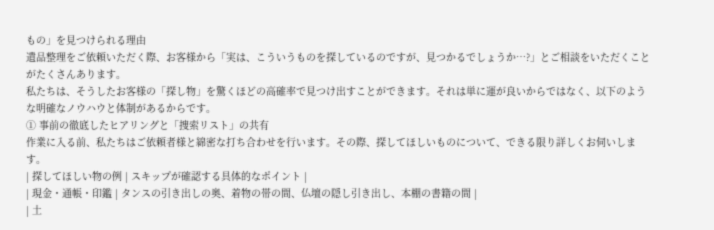もの」を見つけられる理由
遺品整理をご依頼いただく際、お客様から「実は、こういうものを探しているのですが、見つかるでしょうか…?」とご相談をいただくことがたくさんあります。
私たちは、そうしたお客様の「探し物」を驚くほどの高確率で見つけ出すことができます。それは単に運が良いからではなく、以下のような明確なノウハウと体制があるからです。
① 事前の徹底したヒアリングと「捜索リスト」の共有
作業に入る前、私たちはご依頼者様と綿密な打ち合わせを行います。その際、探してほしいものについて、できる限り詳しくお伺いします。
| 探してほしい物の例 | スキップが確認する具体的なポイント |
| 現金・通帳・印鑑 | タンスの引き出しの奥、着物の帯の間、仏壇の隠し引き出し、本棚の書籍の間 |
| 土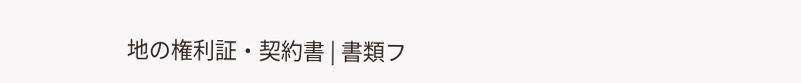地の権利証・契約書 | 書類フ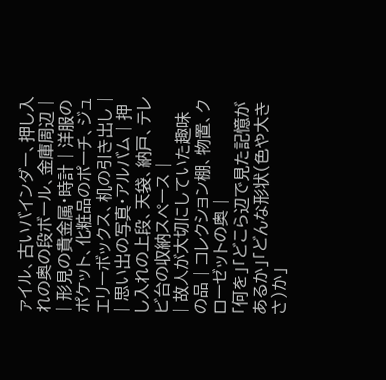ァイル、古いバインダー、押し入れの奥の段ボール、金庫周辺 |
| 形見の貴金属・時計 | 洋服のポケット、化粧品のポーチ、ジュエリーボックス、机の引き出し |
| 思い出の写真・アルバム | 押し入れの上段、天袋、納戸、テレビ台の収納スペース |
| 故人が大切にしていた趣味の品 | コレクション棚、物置、クローゼットの奥 |
「何を」「どこら辺で見た記憶があるか」「どんな形状(色や大きさ)か」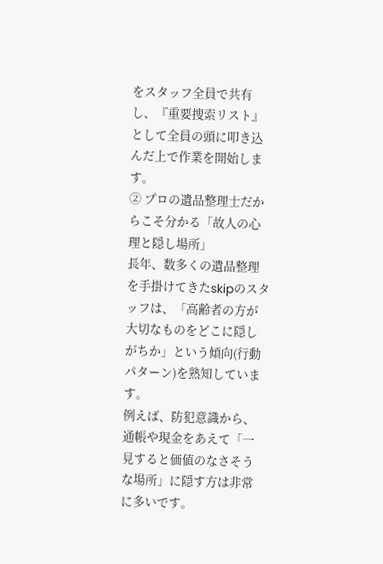をスタッフ全員で共有し、『重要捜索リスト』として全員の頭に叩き込んだ上で作業を開始します。
② プロの遺品整理士だからこそ分かる「故人の心理と隠し場所」
長年、数多くの遺品整理を手掛けてきたskipのスタッフは、「高齢者の方が大切なものをどこに隠しがちか」という傾向(行動パターン)を熟知しています。
例えば、防犯意識から、通帳や現金をあえて「一見すると価値のなさそうな場所」に隠す方は非常に多いです。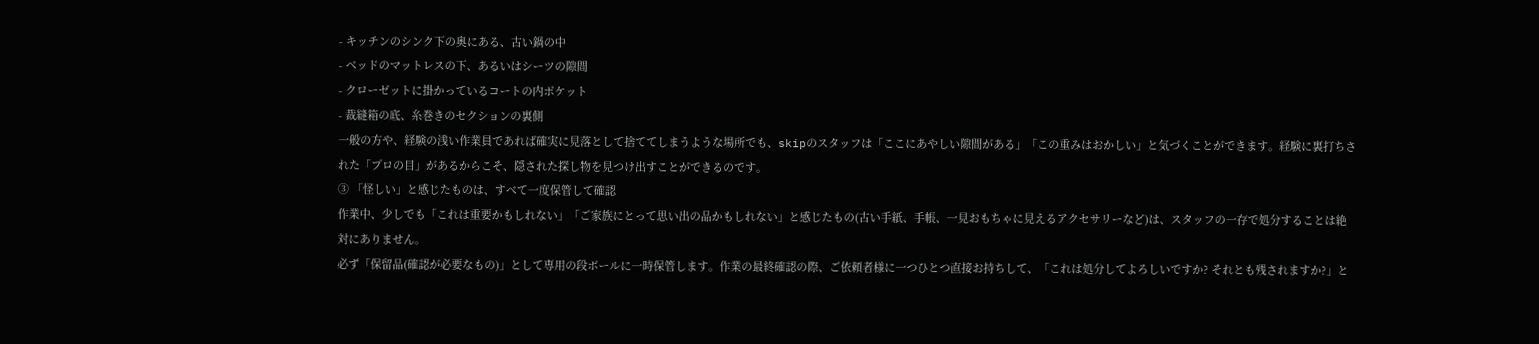- キッチンのシンク下の奥にある、古い鍋の中
- ベッドのマットレスの下、あるいはシーツの隙間
- クローゼットに掛かっているコートの内ポケット
- 裁縫箱の底、糸巻きのセクションの裏側
一般の方や、経験の浅い作業員であれば確実に見落として捨ててしまうような場所でも、skipのスタッフは「ここにあやしい隙間がある」「この重みはおかしい」と気づくことができます。経験に裏打ちされた「プロの目」があるからこそ、隠された探し物を見つけ出すことができるのです。
③ 「怪しい」と感じたものは、すべて一度保管して確認
作業中、少しでも「これは重要かもしれない」「ご家族にとって思い出の品かもしれない」と感じたもの(古い手紙、手帳、一見おもちゃに見えるアクセサリーなど)は、スタッフの一存で処分することは絶対にありません。
必ず「保留品(確認が必要なもの)」として専用の段ボールに一時保管します。作業の最終確認の際、ご依頼者様に一つひとつ直接お持ちして、「これは処分してよろしいですか? それとも残されますか?」と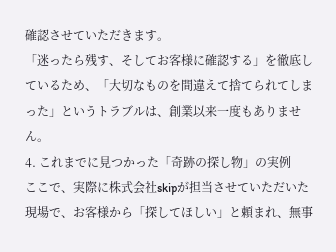確認させていただきます。
「迷ったら残す、そしてお客様に確認する」を徹底しているため、「大切なものを間違えて捨てられてしまった」というトラブルは、創業以来一度もありません。
4. これまでに見つかった「奇跡の探し物」の実例
ここで、実際に株式会社skipが担当させていただいた現場で、お客様から「探してほしい」と頼まれ、無事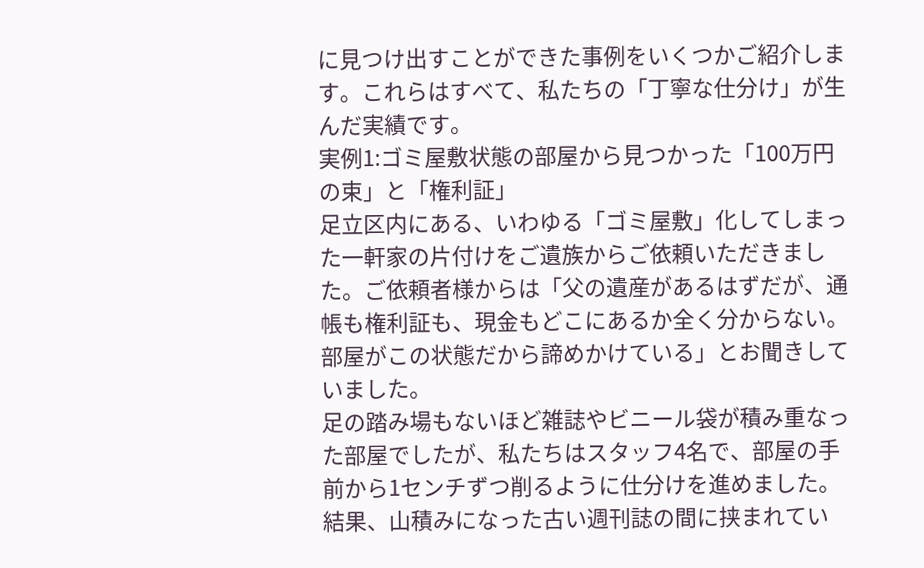に見つけ出すことができた事例をいくつかご紹介します。これらはすべて、私たちの「丁寧な仕分け」が生んだ実績です。
実例1:ゴミ屋敷状態の部屋から見つかった「100万円の束」と「権利証」
足立区内にある、いわゆる「ゴミ屋敷」化してしまった一軒家の片付けをご遺族からご依頼いただきました。ご依頼者様からは「父の遺産があるはずだが、通帳も権利証も、現金もどこにあるか全く分からない。部屋がこの状態だから諦めかけている」とお聞きしていました。
足の踏み場もないほど雑誌やビニール袋が積み重なった部屋でしたが、私たちはスタッフ4名で、部屋の手前から1センチずつ削るように仕分けを進めました。
結果、山積みになった古い週刊誌の間に挟まれてい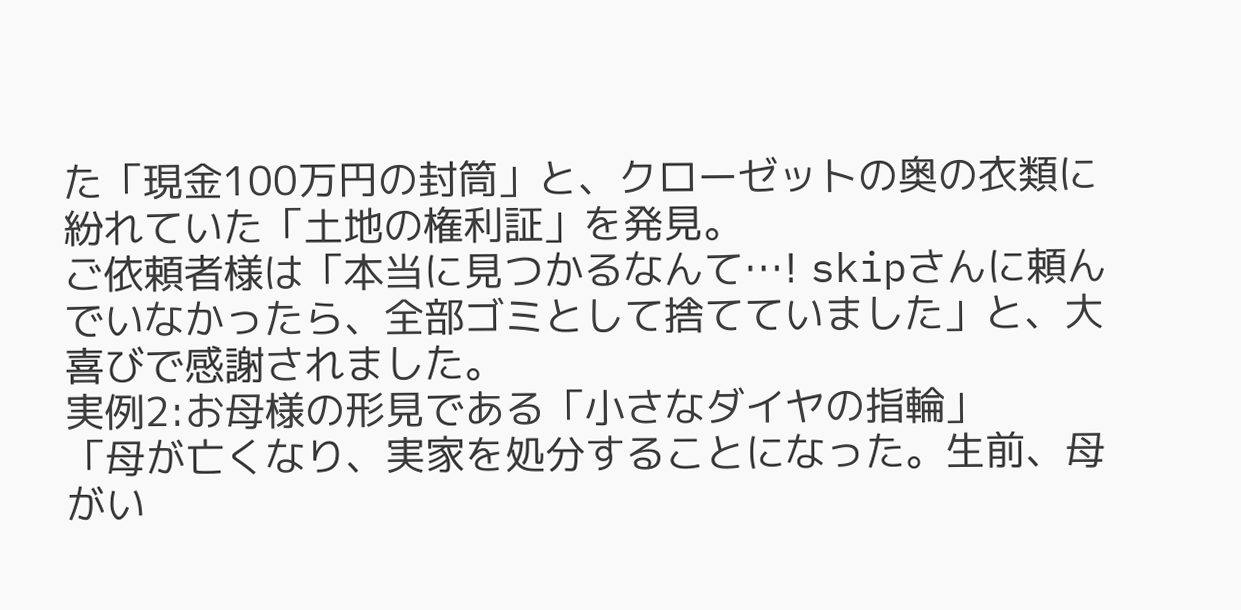た「現金100万円の封筒」と、クローゼットの奥の衣類に紛れていた「土地の権利証」を発見。
ご依頼者様は「本当に見つかるなんて…! skipさんに頼んでいなかったら、全部ゴミとして捨てていました」と、大喜びで感謝されました。
実例2:お母様の形見である「小さなダイヤの指輪」
「母が亡くなり、実家を処分することになった。生前、母がい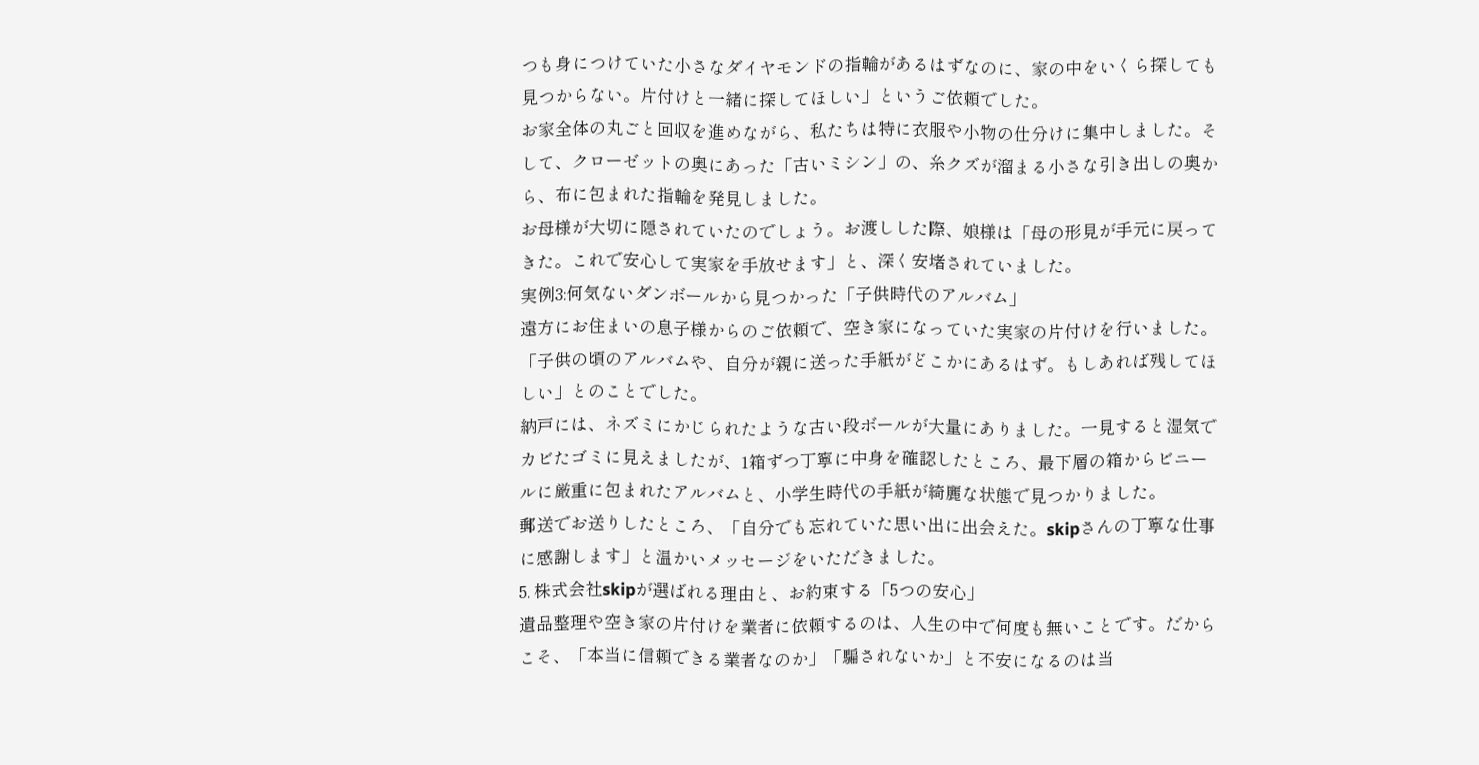つも身につけていた小さなダイヤモンドの指輪があるはずなのに、家の中をいくら探しても見つからない。片付けと一緒に探してほしい」というご依頼でした。
お家全体の丸ごと回収を進めながら、私たちは特に衣服や小物の仕分けに集中しました。そして、クローゼットの奥にあった「古いミシン」の、糸クズが溜まる小さな引き出しの奥から、布に包まれた指輪を発見しました。
お母様が大切に隠されていたのでしょう。お渡しした際、娘様は「母の形見が手元に戻ってきた。これで安心して実家を手放せます」と、深く安堵されていました。
実例3:何気ないダンボールから見つかった「子供時代のアルバム」
遠方にお住まいの息子様からのご依頼で、空き家になっていた実家の片付けを行いました。「子供の頃のアルバムや、自分が親に送った手紙がどこかにあるはず。もしあれば残してほしい」とのことでした。
納戸には、ネズミにかじられたような古い段ボールが大量にありました。一見すると湿気でカビたゴミに見えましたが、1箱ずつ丁寧に中身を確認したところ、最下層の箱からビニールに厳重に包まれたアルバムと、小学生時代の手紙が綺麗な状態で見つかりました。
郵送でお送りしたところ、「自分でも忘れていた思い出に出会えた。skipさんの丁寧な仕事に感謝します」と温かいメッセージをいただきました。
5. 株式会社skipが選ばれる理由と、お約束する「5つの安心」
遺品整理や空き家の片付けを業者に依頼するのは、人生の中で何度も無いことです。だからこそ、「本当に信頼できる業者なのか」「騙されないか」と不安になるのは当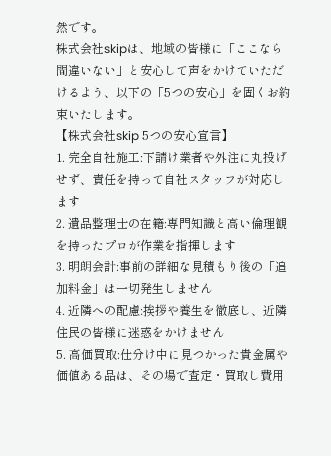然です。
株式会社skipは、地域の皆様に「ここなら間違いない」と安心して声をかけていただけるよう、以下の「5つの安心」を固くお約束いたします。
【株式会社skip 5つの安心宣言】
1. 完全自社施工:下請け業者や外注に丸投げせず、責任を持って自社スタッフが対応します
2. 遺品整理士の在籍:専門知識と高い倫理観を持ったプロが作業を指揮します
3. 明朗会計:事前の詳細な見積もり後の「追加料金」は一切発生しません
4. 近隣への配慮:挨拶や養生を徹底し、近隣住民の皆様に迷惑をかけません
5. 高価買取:仕分け中に見つかった貴金属や価値ある品は、その場で査定・買取し費用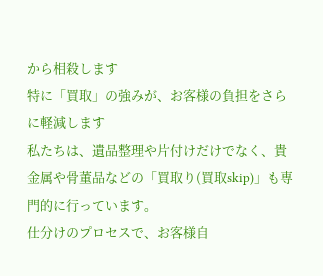から相殺します
特に「買取」の強みが、お客様の負担をさらに軽減します
私たちは、遺品整理や片付けだけでなく、貴金属や骨董品などの「買取り(買取skip)」も専門的に行っています。
仕分けのプロセスで、お客様自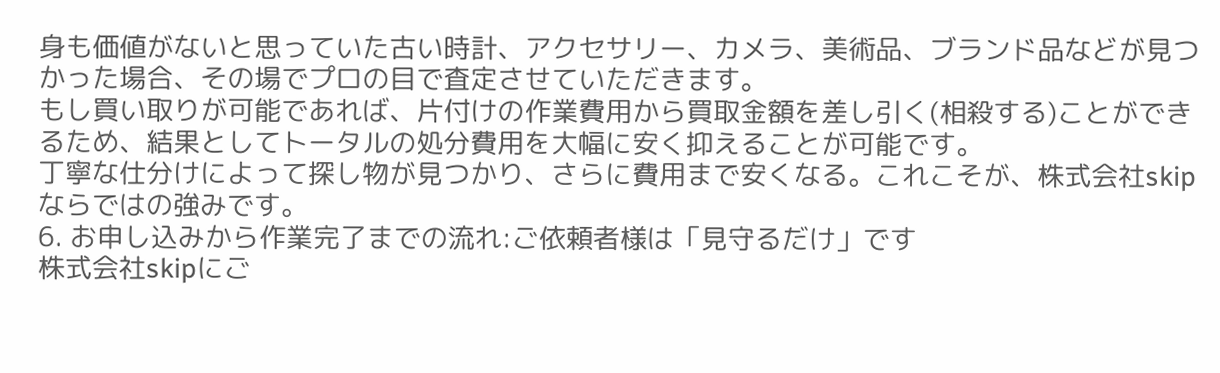身も価値がないと思っていた古い時計、アクセサリー、カメラ、美術品、ブランド品などが見つかった場合、その場でプロの目で査定させていただきます。
もし買い取りが可能であれば、片付けの作業費用から買取金額を差し引く(相殺する)ことができるため、結果としてトータルの処分費用を大幅に安く抑えることが可能です。
丁寧な仕分けによって探し物が見つかり、さらに費用まで安くなる。これこそが、株式会社skipならではの強みです。
6. お申し込みから作業完了までの流れ:ご依頼者様は「見守るだけ」です
株式会社skipにご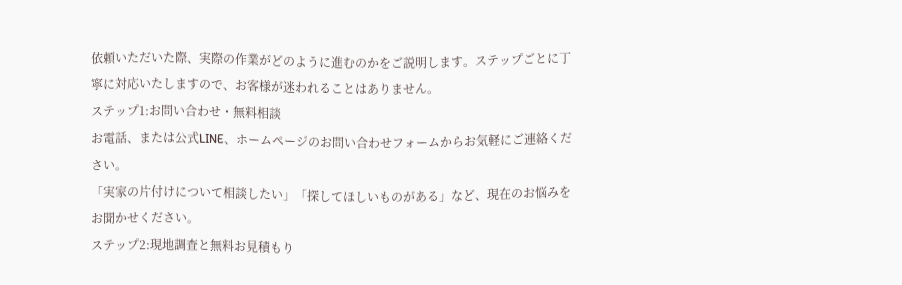依頼いただいた際、実際の作業がどのように進むのかをご説明します。ステップごとに丁寧に対応いたしますので、お客様が迷われることはありません。
ステップ1:お問い合わせ・無料相談
お電話、または公式LINE、ホームページのお問い合わせフォームからお気軽にご連絡ください。
「実家の片付けについて相談したい」「探してほしいものがある」など、現在のお悩みをお聞かせください。
ステップ2:現地調査と無料お見積もり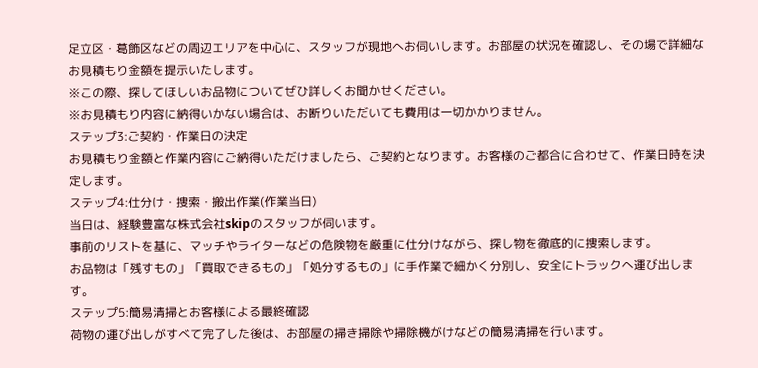足立区・葛飾区などの周辺エリアを中心に、スタッフが現地へお伺いします。お部屋の状況を確認し、その場で詳細なお見積もり金額を提示いたします。
※この際、探してほしいお品物についてぜひ詳しくお聞かせください。
※お見積もり内容に納得いかない場合は、お断りいただいても費用は一切かかりません。
ステップ3:ご契約・作業日の決定
お見積もり金額と作業内容にご納得いただけましたら、ご契約となります。お客様のご都合に合わせて、作業日時を決定します。
ステップ4:仕分け・捜索・搬出作業(作業当日)
当日は、経験豊富な株式会社skipのスタッフが伺います。
事前のリストを基に、マッチやライターなどの危険物を厳重に仕分けながら、探し物を徹底的に捜索します。
お品物は「残すもの」「買取できるもの」「処分するもの」に手作業で細かく分別し、安全にトラックへ運び出します。
ステップ5:簡易清掃とお客様による最終確認
荷物の運び出しがすべて完了した後は、お部屋の掃き掃除や掃除機がけなどの簡易清掃を行います。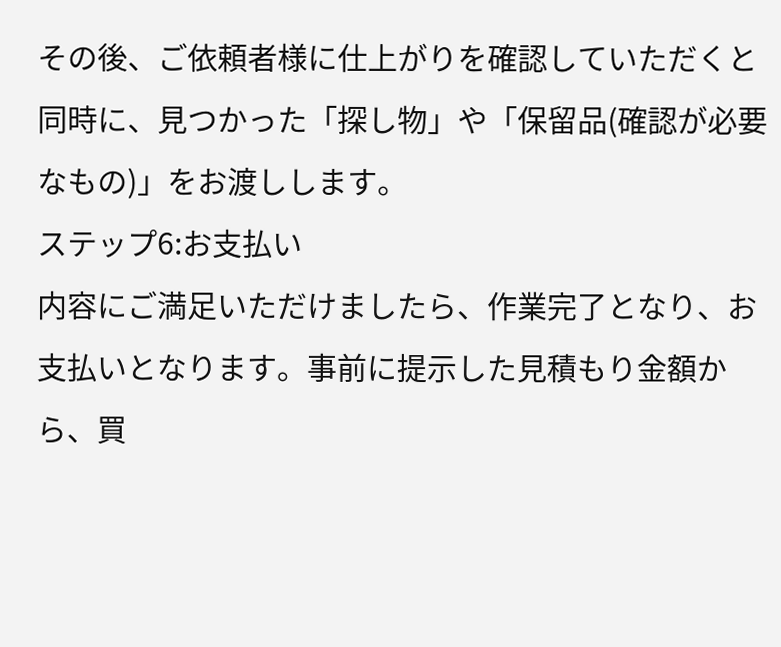その後、ご依頼者様に仕上がりを確認していただくと同時に、見つかった「探し物」や「保留品(確認が必要なもの)」をお渡しします。
ステップ6:お支払い
内容にご満足いただけましたら、作業完了となり、お支払いとなります。事前に提示した見積もり金額から、買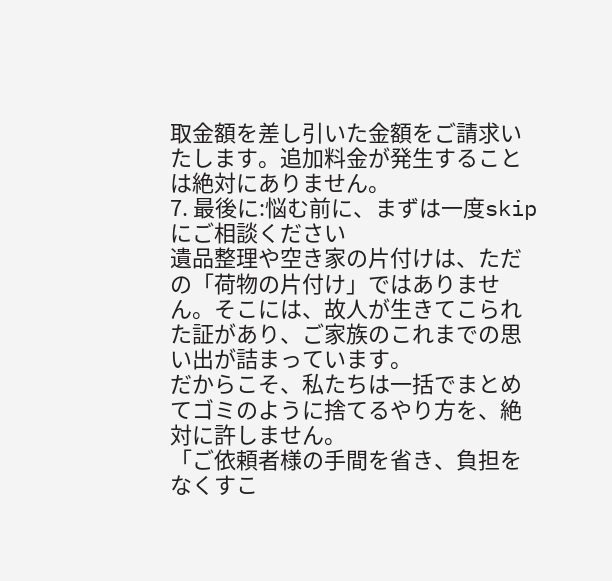取金額を差し引いた金額をご請求いたします。追加料金が発生することは絶対にありません。
7. 最後に:悩む前に、まずは一度skipにご相談ください
遺品整理や空き家の片付けは、ただの「荷物の片付け」ではありません。そこには、故人が生きてこられた証があり、ご家族のこれまでの思い出が詰まっています。
だからこそ、私たちは一括でまとめてゴミのように捨てるやり方を、絶対に許しません。
「ご依頼者様の手間を省き、負担をなくすこ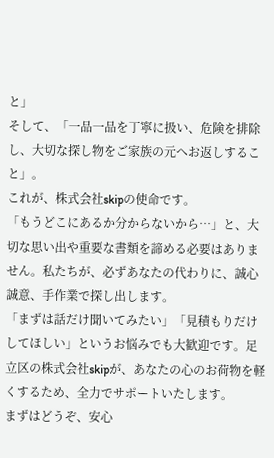と」
そして、「一品一品を丁寧に扱い、危険を排除し、大切な探し物をご家族の元へお返しすること」。
これが、株式会社skipの使命です。
「もうどこにあるか分からないから…」と、大切な思い出や重要な書類を諦める必要はありません。私たちが、必ずあなたの代わりに、誠心誠意、手作業で探し出します。
「まずは話だけ聞いてみたい」「見積もりだけしてほしい」というお悩みでも大歓迎です。足立区の株式会社skipが、あなたの心のお荷物を軽くするため、全力でサポートいたします。
まずはどうぞ、安心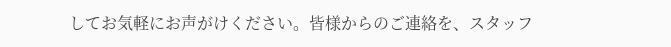してお気軽にお声がけください。皆様からのご連絡を、スタッフ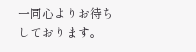一同心よりお待ちしております。